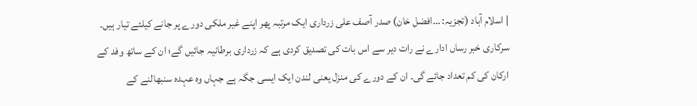| اسلام آباد (تجزیہ: …افضل خان) صدر آصف علی زرداری ایک مرتبہ پھر اپنے غیر ملکی دورے پر جانے کیلئے تیار ہیں۔ سرکاری خبر رساں ادارے نے رات دیر سے اس بات کی تصدیق کردی ہے کہ زرداری برطانیہ جائیں گے؛ ان کے ساتھ وفد کے ارکان کی کم تعداد جائے گی۔ ان کے دورے کی منزل یعنی لندن ایک ایسی جگہ ہے جہاں وہ عہدہ سنبھالنے کے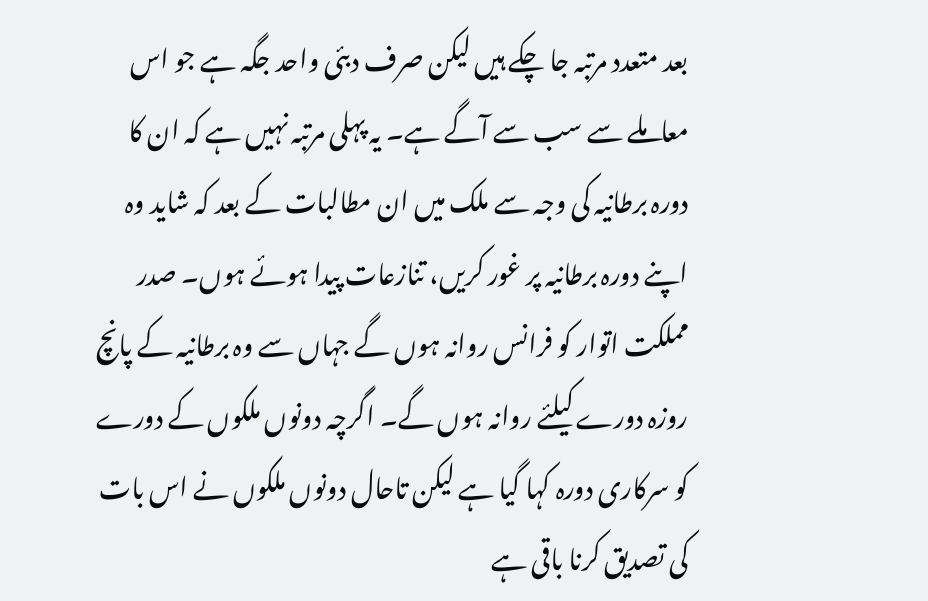بعد متعدد مرتبہ جا چکے ہیں لیکن صرف دبئی واحد جگہ ہے جو اس معاملے سے سب سے آگے ہے۔ یہ پہلی مرتبہ نہیں ہے کہ ان کا دورہ برطانیہ کی وجہ سے ملک میں ان مطالبات کے بعد کہ شاید وہ اپنے دورہ برطانیہ پر غور کریں، تنازعات پیدا ہوئے ہوں۔ صدر مملکت اتوار کو فرانس روانہ ہوں گے جہاں سے وہ برطانیہ کے پانچ روزہ دورے کیلئے روانہ ہوں گے۔ اگرچہ دونوں ملکوں کے دورے کو سرکاری دورہ کہا گیا ہے لیکن تاحال دونوں ملکوں نے اس بات کی تصدیق کرنا باقی ہے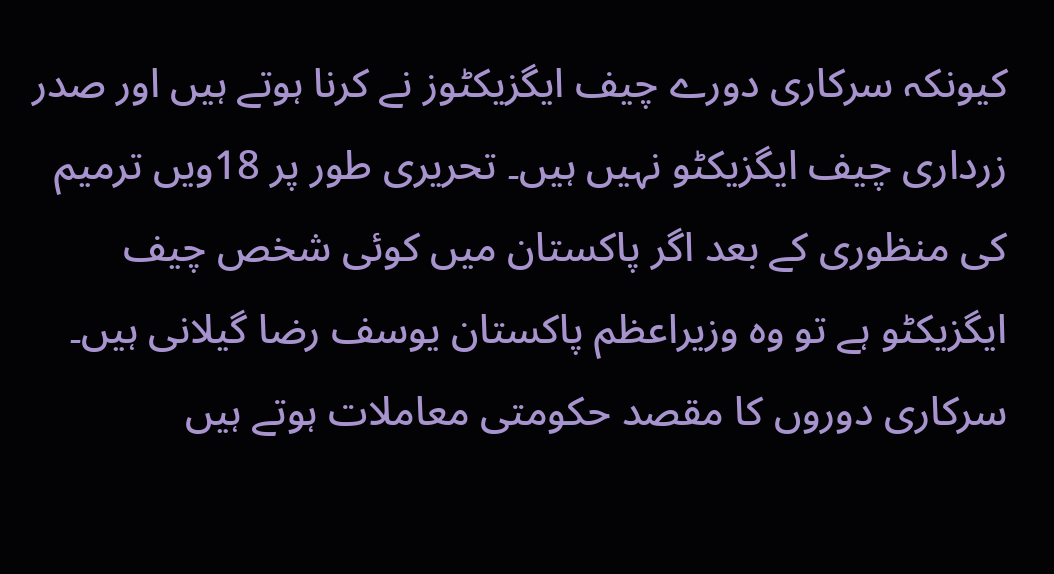کیونکہ سرکاری دورے چیف ایگزیکٹوز نے کرنا ہوتے ہیں اور صدر زرداری چیف ایگزیکٹو نہیں ہیں۔ تحریری طور پر 18ویں ترمیم کی منظوری کے بعد اگر پاکستان میں کوئی شخص چیف ایگزیکٹو ہے تو وہ وزیراعظم پاکستان یوسف رضا گیلانی ہیں۔ سرکاری دوروں کا مقصد حکومتی معاملات ہوتے ہیں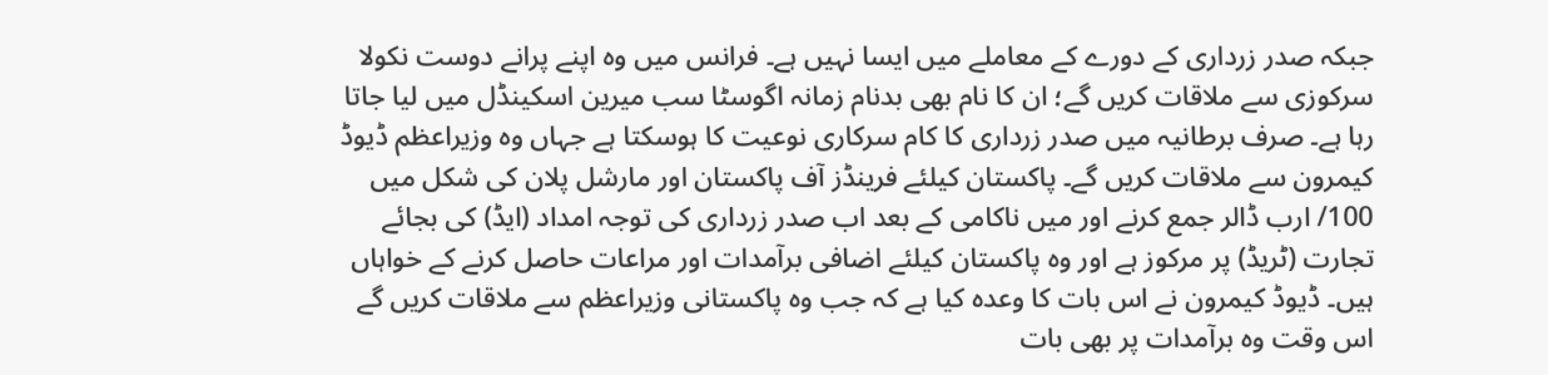جبکہ صدر زرداری کے دورے کے معاملے میں ایسا نہیں ہے۔ فرانس میں وہ اپنے پرانے دوست نکولا سرکوزی سے ملاقات کریں گے؛ ان کا نام بھی بدنام زمانہ اگوسٹا سب میرین اسکینڈل میں لیا جاتا رہا ہے۔ صرف برطانیہ میں صدر زرداری کا کام سرکاری نوعیت کا ہوسکتا ہے جہاں وہ وزیراعظم ڈیوڈ کیمرون سے ملاقات کریں گے۔ پاکستان کیلئے فرینڈز آف پاکستان اور مارشل پلان کی شکل میں 100/ ارب ڈالر جمع کرنے اور میں ناکامی کے بعد اب صدر زرداری کی توجہ امداد (ایڈ) کی بجائے تجارت (ٹریڈ) پر مرکوز ہے اور وہ پاکستان کیلئے اضافی برآمدات اور مراعات حاصل کرنے کے خواہاں ہیں۔ ڈیوڈ کیمرون نے اس بات کا وعدہ کیا ہے کہ جب وہ پاکستانی وزیراعظم سے ملاقات کریں گے اس وقت وہ برآمدات پر بھی بات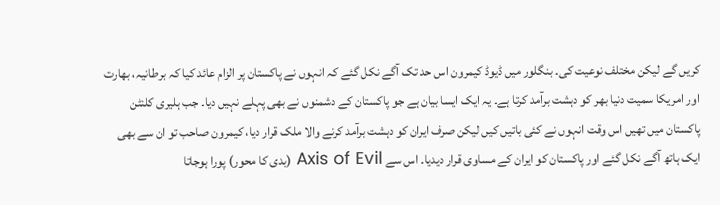کریں گے لیکن مختلف نوعیت کی۔ بنگلور میں ڈیوڈ کیمرون اس حد تک آگے نکل گئے کہ انہوں نے پاکستان پر الزام عائد کیا کہ برطانیہ، بھارت اور امریکا سمیت دنیا بھر کو دہشت برآمد کرتا ہے۔ یہ ایک ایسا بیان ہے جو پاکستان کے دشمنوں نے بھی پہلے نہیں دیا۔ جب ہلیری کلنٹن پاکستان میں تھیں اس وقت انہوں نے کئی باتیں کیں لیکن صرف ایران کو دہشت برآمد کرنے والا ملک قرار دیا، کیمرون صاحب تو ان سے بھی ایک ہاتھ آگے نکل گئے اور پاکستان کو ایران کے مساوی قرار دیدیا۔ اس سے Axis of Evil (بدی کا محور) پورا ہوجاتا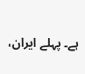ہے۔ پہلے ایران،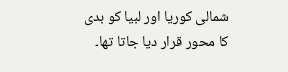شمالی کوریا اور لبیا کو بدی کا محور قرار دیا جاتا تھا۔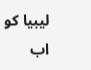لیبیا کو اب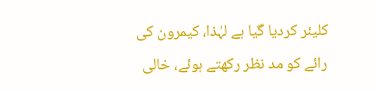کلیئر کردیا گیا ہے لہٰذا، کیمرون کی رائے کو مد نظر رکھتے ہوئے، خالی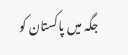جگہ میں پاکستان کو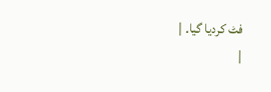فٹ کردیا گیا۔ |
|